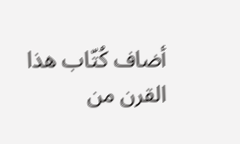أضاف كُتّاب هذا القرن من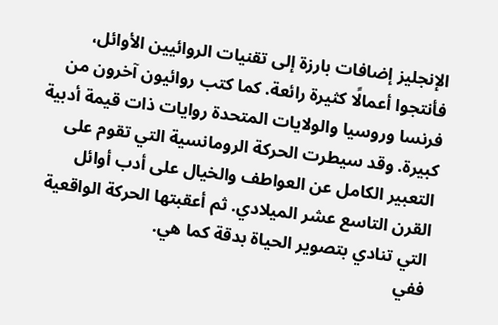الإنجليز إضافات بارزة إلى تقنيات الروائيين الأوائل، فأنتجوا أعمالًا كثيرة رائعة. كما كتب روائيون آخرون من فرنسا وروسيا والولايات المتحدة روايات ذات قيمة أدبية كبيرة. وقد سيطرت الحركة الرومانسية التي تقوم على التعبير الكامل عن العواطف والخيال على أدب أوائل القرن التاسع عشر الميلادي. ثم أعقبتها الحركة الواقعية التي تنادي بتصوير الحياة بدقة كما هي.
ففي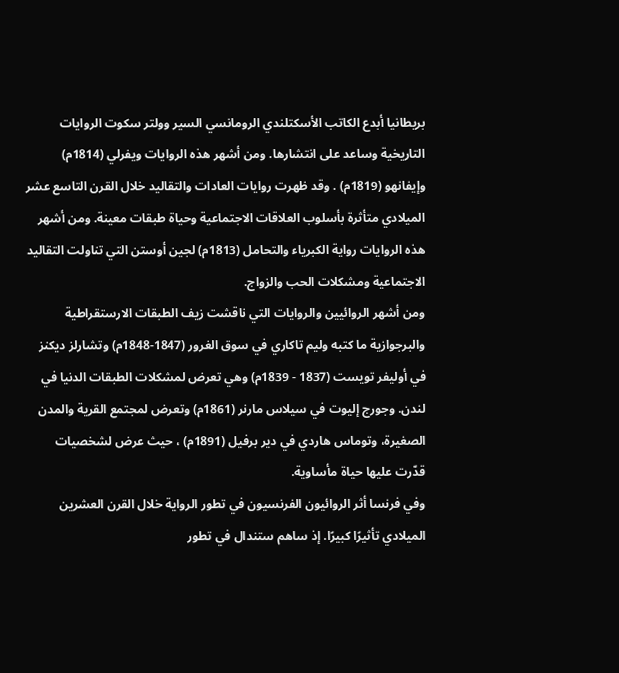بريطانيا أبدع الكاتب الأسكتلندي الرومانسي السير وولتر سكوت الروايات التاريخية وساعد على انتشارها. ومن أشهر هذه الروايات ويفرلي (1814م) وإيفانهو (1819م) . وقد ظهرت روايات العادات والتقاليد خلال القرن التاسع عشر الميلادي متأثرة بأسلوب العلاقات الاجتماعية وحياة طبقات معينة. ومن أشهر هذه الروايات رواية الكبرياء والتحامل (1813م) لجين أوستن التي تناولت التقاليد الاجتماعية ومشكلات الحب والزواج.
ومن أشهر الروائيين والروايات التي ناقشت زيف الطبقات الارستقراطية والبرجوازية ما كتبه وليم تاكاري في سوق الغرور (1847-1848م) وتشارلز ديكنز في أوليفر تويست (1837 - 1839م) وهي تعرض لمشكلات الطبقات الدنيا في لندن. وجورج إليوت في سيلاس مارنر (1861م) وتعرض لمجتمع القرية والمدن الصغيرة، وتوماس هاردي في دير برفيل (1891م) ، حيث عرض لشخصيات قدّرت عليها حياة مأساوية.
وفي فرنسا أثر الروائيون الفرنسيون في تطور الرواية خلال القرن العشرين الميلادي تأثيرًا كبيرًا. إذ ساهم ستندال في تطور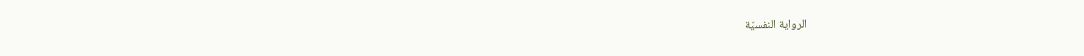الرواية النفسيّة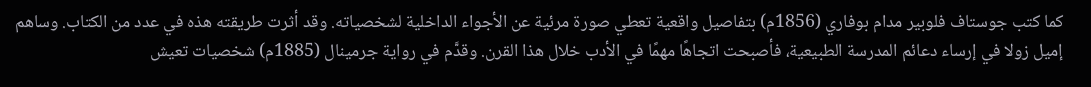كما كتب جوستاف فلوبير مدام بوفاري (1856م) بتفاصيل واقعية تعطي صورة مرئية عن الأجواء الداخلية لشخصياته. وقد أثرت طريقته هذه في عدد من الكتاب. وساهم إميل زولا في إرساء دعائم المدرسة الطبيعية، فأصبحت اتجاهًا مهمًا في الأدب خلال هذا القرن. وقدَّم في رواية جرمينال (1885م) شخصيات تعيش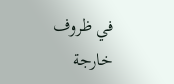في ظروف خارجة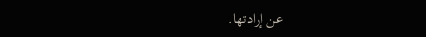عن إرادتها.